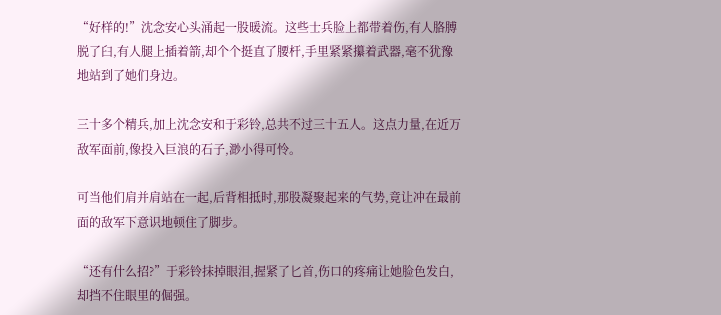“好样的!”沈念安心头涌起一股暖流。这些士兵脸上都带着伤,有人胳膊脱了臼,有人腿上插着箭,却个个挺直了腰杆,手里紧紧攥着武器,毫不犹豫地站到了她们身边。

三十多个精兵,加上沈念安和于彩铃,总共不过三十五人。这点力量,在近万敌军面前,像投入巨浪的石子,渺小得可怜。

可当他们肩并肩站在一起,后背相抵时,那股凝聚起来的气势,竟让冲在最前面的敌军下意识地顿住了脚步。

“还有什么招?”于彩铃抹掉眼泪,握紧了匕首,伤口的疼痛让她脸色发白,却挡不住眼里的倔强。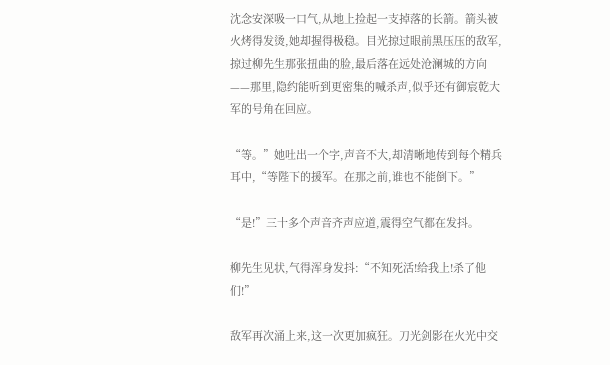沈念安深吸一口气,从地上捡起一支掉落的长箭。箭头被火烤得发烫,她却握得极稳。目光掠过眼前黑压压的敌军,掠过柳先生那张扭曲的脸,最后落在远处沧澜城的方向——那里,隐约能听到更密集的喊杀声,似乎还有御宸乾大军的号角在回应。

“等。”她吐出一个字,声音不大,却清晰地传到每个精兵耳中,“等陛下的援军。在那之前,谁也不能倒下。”

“是!”三十多个声音齐声应道,震得空气都在发抖。

柳先生见状,气得浑身发抖:“不知死活!给我上!杀了他们!”

敌军再次涌上来,这一次更加疯狂。刀光剑影在火光中交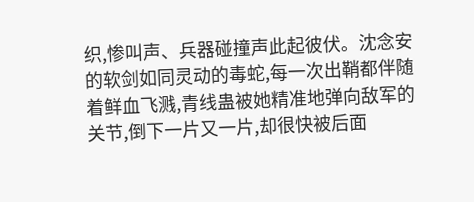织,惨叫声、兵器碰撞声此起彼伏。沈念安的软剑如同灵动的毒蛇,每一次出鞘都伴随着鲜血飞溅,青线蛊被她精准地弹向敌军的关节,倒下一片又一片,却很快被后面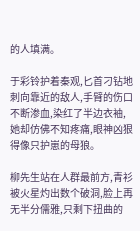的人填满。

于彩铃护着秦观,匕首刁钻地刺向靠近的敌人,手臂的伤口不断渗血,染红了半边衣袖,她却仿佛不知疼痛,眼神凶狠得像只护崽的母狼。

柳先生站在人群最前方,青衫被火星灼出数个破洞,脸上再无半分儒雅,只剩下扭曲的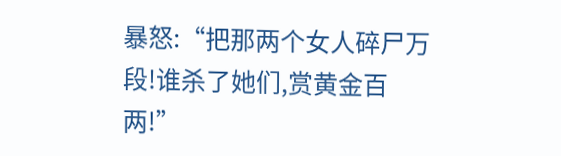暴怒:“把那两个女人碎尸万段!谁杀了她们,赏黄金百两!”